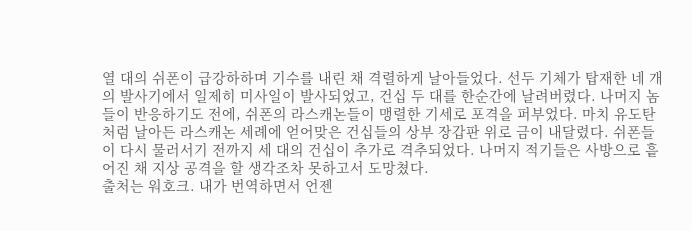열 대의 쉬폰이 급강하하며 기수를 내린 채 격렬하게 날아들었다. 선두 기체가 탑재한 네 개의 발사기에서 일제히 미사일이 발사되었고, 건십 두 대를 한순간에 날려버렸다. 나머지 놈들이 반응하기도 전에, 쉬폰의 라스캐논들이 맹렬한 기세로 포격을 퍼부었다. 마치 유도탄처럼 날아든 라스캐논 세례에 얻어맞은 건십들의 상부 장갑판 위로 금이 내달렸다. 쉬폰들이 다시 물러서기 전까지 세 대의 건십이 추가로 격추되었다. 나머지 적기들은 사방으로 흩어진 채 지상 공격을 할 생각조차 못하고서 도망쳤다.
출처는 워호크. 내가 번역하면서 언젠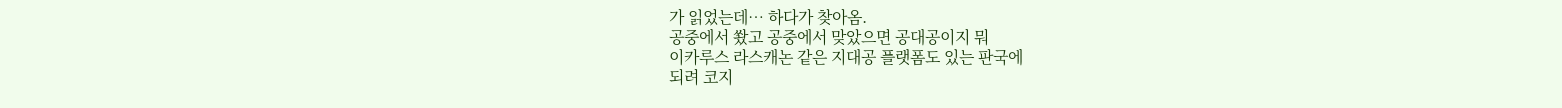가 읽었는데… 하다가 찾아옴.
공중에서 쐈고 공중에서 맞았으면 공대공이지 뭐
이카루스 라스캐논 같은 지대공 플랫폼도 있는 판국에
되려 코지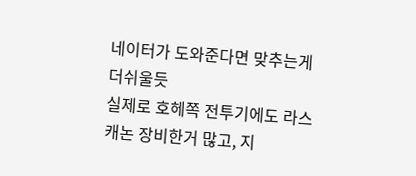네이터가 도와준다면 맞추는게 더쉬울듯
실제로 호헤쪽 전투기에도 라스캐논 장비한거 많고, 지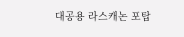대공용 라스캐논 포탑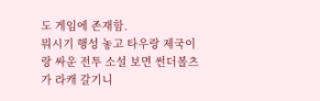도 게임에 존재함.
뭐시기 행성 놓고 타우랑 제국이랑 싸운 전투 소설 보면 썬더볼츠가 라캐 갈기니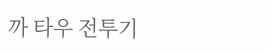까 타우 전투기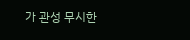가 관성 무시한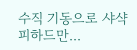수직 기동으로 샤샥 피하드만...